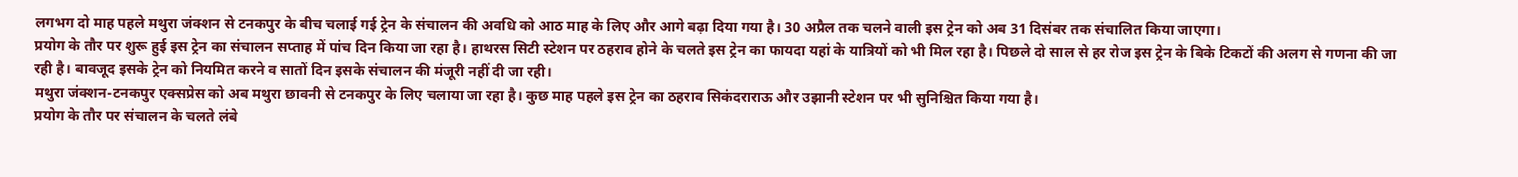लगभग दो माह पहले मथुरा जंक्शन से टनकपुर के बीच चलाई गई ट्रेन के संचालन की अवधि को आठ माह के लिए और आगे बढ़ा दिया गया है। 30 अप्रैल तक चलने वाली इस ट्रेन को अब 31 दिसंबर तक संचालित किया जाएगा।
प्रयोग के तौर पर शुरू हुई इस ट्रेन का संचालन सप्ताह में पांच दिन किया जा रहा है। हाथरस सिटी स्टेशन पर ठहराव होने के चलते इस ट्रेन का फायदा यहां के यात्रियों को भी मिल रहा है। पिछले दो साल से हर रोज इस ट्रेन के बिके टिकटों की अलग से गणना की जा रही है। बावजूद इसके ट्रेन को नियमित करने व सातों दिन इसके संचालन की मंजूरी नहीं दी जा रही।
मथुरा जंक्शन-टनकपुर एक्सप्रेस को अब मथुरा छावनी से टनकपुर के लिए चलाया जा रहा है। कुछ माह पहले इस ट्रेन का ठहराव सिकंदराराऊ और उझानी स्टेशन पर भी सुनिश्चित किया गया है।
प्रयोग के तौर पर संचालन के चलते लंबे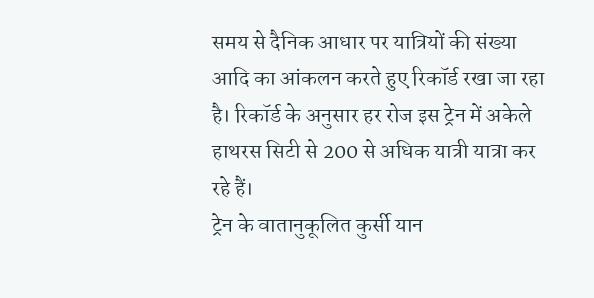समय से दैनिक आधार पर यात्रियों की संख्या आदि का आंकलन करते हुए रिकॉर्ड रखा जा रहा है। रिकॉर्ड के अनुसार हर रोज इस ट्रेन में अकेले हाथरस सिटी से 200 से अधिक यात्री यात्रा कर रहे हैं।
ट्रेन के वातानुकूलित कुर्सी यान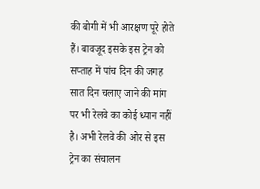की बोगी में भी आरक्षण पूरे होते हैं। बावजूद इसके इस ट्रेन को सप्ताह में पांच दिन की जगह सात दिन चलाए जाने की मांग पर भी रेलवे का कोई ध्यान नहीं है। अभी रेलवे की ओर से इस ट्रेन का संचालन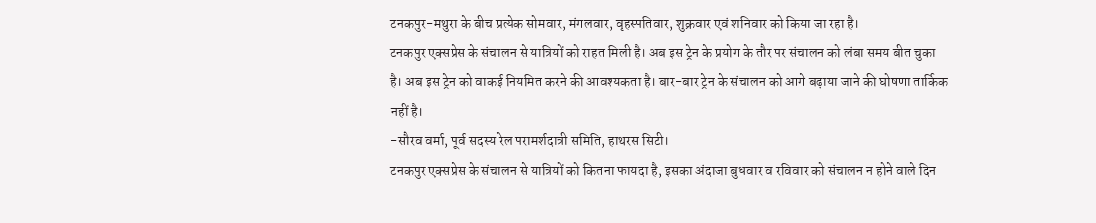टनकपुर-मथुरा के बीच प्रत्येक सोमवार, मंगलवार, वृहस्पतिवार, शुक्रवार एवं शनिवार को किया जा रहा है।
टनकपुर एक्सप्रेस के संचालन से यात्रियों को राहत मिली है। अब इस ट्रेन के प्रयोग के तौर पर संचालन को लंबा समय बीत चुका है। अब इस ट्रेन को वाकई नियमित करने की आवश्यकता है। बार-बार ट्रेन के संचालन को आगे बढ़ाया जाने की घोषणा तार्किक नहीं है।
-सौरव वर्मा, पूर्व सदस्य रेल परामर्शदात्री समिति, हाथरस सिटी।
टनकपुर एक्सप्रेस के संचालन से यात्रियों को कितना फायदा है, इसका अंदाजा बुधवार व रविवार को संचालन न होने वाले दिन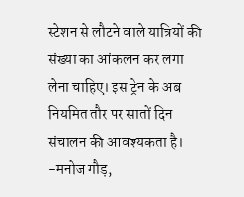स्टेशन से लौटने वाले यात्रियों की संख्या का आंकलन कर लगा लेना चाहिए। इस ट्रेन के अब नियमित तौर पर सातों दिन संचालन की आवश्यकता है।
-मनोज गौड़,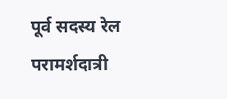पूर्व सदस्य रेल परामर्शदात्री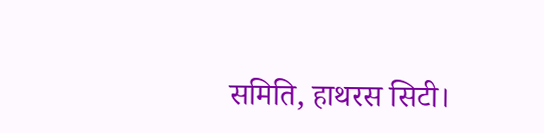समिति, हाथरस सिटी।